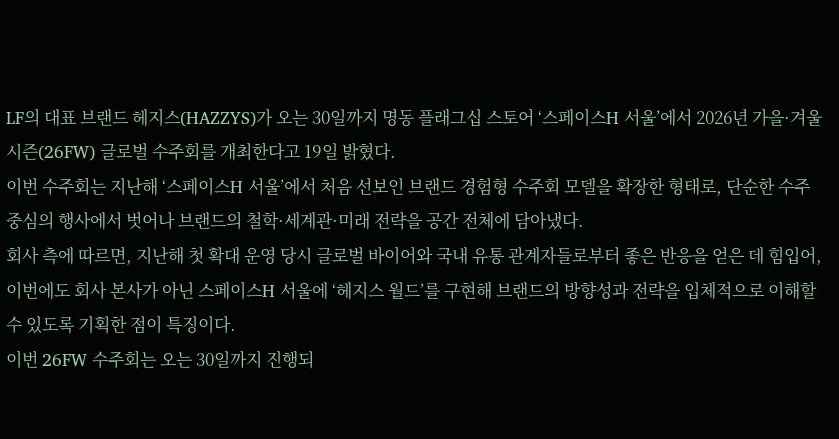LF의 대표 브랜드 헤지스(HAZZYS)가 오는 30일까지 명동 플래그십 스토어 ‘스페이스H 서울’에서 2026년 가을·겨울 시즌(26FW) 글로벌 수주회를 개최한다고 19일 밝혔다.
이번 수주회는 지난해 ‘스페이스H 서울’에서 처음 선보인 브랜드 경험형 수주회 모델을 확장한 형태로, 단순한 수주 중심의 행사에서 벗어나 브랜드의 철학·세계관·미래 전략을 공간 전체에 담아냈다.
회사 측에 따르면, 지난해 첫 확대 운영 당시 글로벌 바이어와 국내 유통 관계자들로부터 좋은 반응을 얻은 데 힘입어, 이번에도 회사 본사가 아닌 스페이스H 서울에 ‘헤지스 월드’를 구현해 브랜드의 방향성과 전략을 입체적으로 이해할 수 있도록 기획한 점이 특징이다.
이번 26FW 수주회는 오는 30일까지 진행되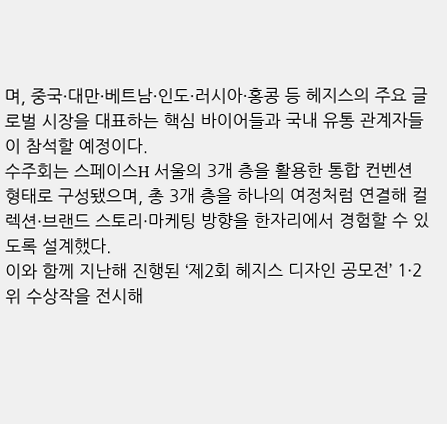며, 중국·대만·베트남·인도·러시아·홍콩 등 헤지스의 주요 글로벌 시장을 대표하는 핵심 바이어들과 국내 유통 관계자들이 참석할 예정이다.
수주회는 스페이스H 서울의 3개 층을 활용한 통합 컨벤션 형태로 구성됐으며, 총 3개 층을 하나의 여정처럼 연결해 컬렉션·브랜드 스토리·마케팅 방향을 한자리에서 경험할 수 있도록 설계했다.
이와 함께 지난해 진행된 ‘제2회 헤지스 디자인 공모전’ 1·2위 수상작을 전시해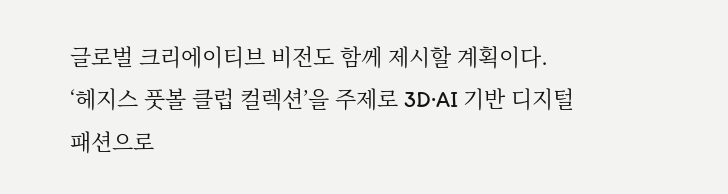글로벌 크리에이티브 비전도 함께 제시할 계획이다.
‘헤지스 풋볼 클럽 컬렉션’을 주제로 3D·AI 기반 디지털 패션으로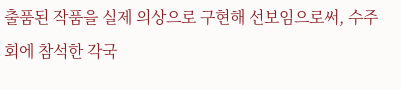출품된 작품을 실제 의상으로 구현해 선보임으로써, 수주회에 참석한 각국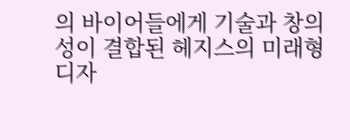의 바이어들에게 기술과 창의성이 결합된 헤지스의 미래형 디자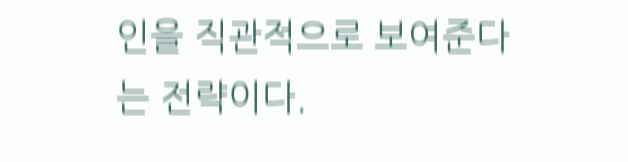인을 직관적으로 보여준다는 전략이다.